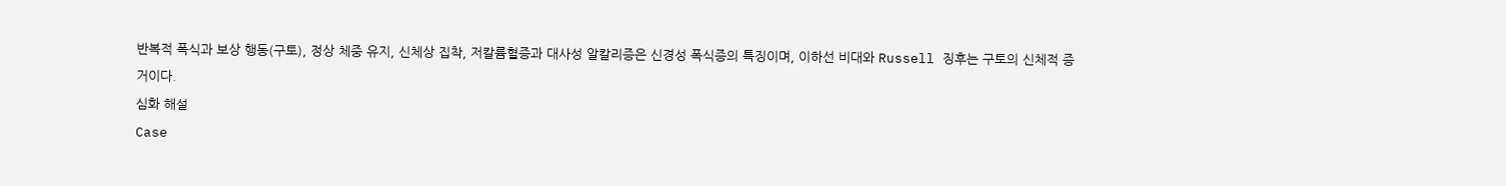반복적 폭식과 보상 행동(구토), 정상 체중 유지, 신체상 집착, 저칼륨혈증과 대사성 알칼리증은 신경성 폭식증의 특징이며, 이하선 비대와 Russell 징후는 구토의 신체적 증거이다.
심화 해설
Case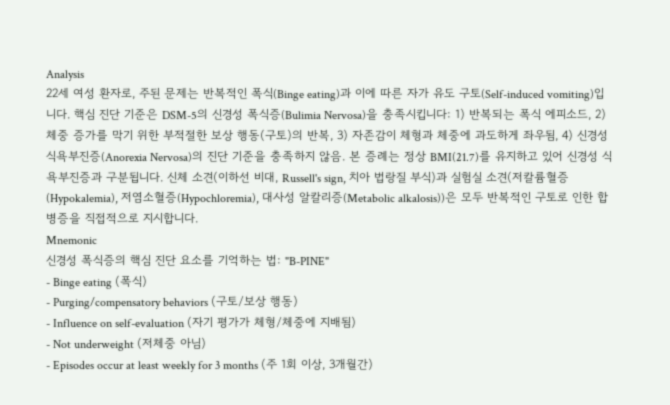Analysis
22세 여성 환자로, 주된 문제는 반복적인 폭식(Binge eating)과 이에 따른 자가 유도 구토(Self-induced vomiting)입니다. 핵심 진단 기준은 DSM-5의 신경성 폭식증(Bulimia Nervosa)을 충족시킵니다: 1) 반복되는 폭식 에피소드, 2) 체중 증가를 막기 위한 부적절한 보상 행동(구토)의 반복, 3) 자존감이 체형과 체중에 과도하게 좌우됨, 4) 신경성 식욕부진증(Anorexia Nervosa)의 진단 기준을 충족하지 않음. 본 증례는 정상 BMI(21.7)를 유지하고 있어 신경성 식욕부진증과 구분됩니다. 신체 소견(이하선 비대, Russell's sign, 치아 법랑질 부식)과 실험실 소견(저칼륨혈증(Hypokalemia), 저염소혈증(Hypochloremia), 대사성 알칼리증(Metabolic alkalosis))은 모두 반복적인 구토로 인한 합병증을 직접적으로 지시합니다.
Mnemonic
신경성 폭식증의 핵심 진단 요소를 기억하는 법: "B-PINE"
- Binge eating (폭식)
- Purging/compensatory behaviors (구토/보상 행동)
- Influence on self-evaluation (자기 평가가 체형/체중에 지배됨)
- Not underweight (저체중 아님)
- Episodes occur at least weekly for 3 months (주 1회 이상, 3개월간)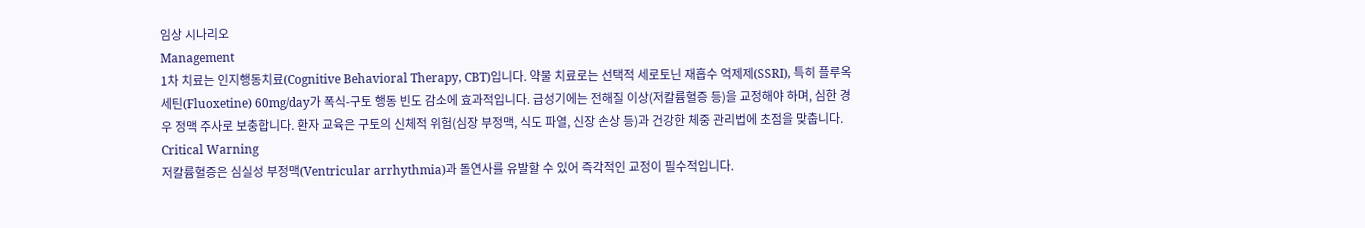임상 시나리오
Management
1차 치료는 인지행동치료(Cognitive Behavioral Therapy, CBT)입니다. 약물 치료로는 선택적 세로토닌 재흡수 억제제(SSRI), 특히 플루옥세틴(Fluoxetine) 60mg/day가 폭식-구토 행동 빈도 감소에 효과적입니다. 급성기에는 전해질 이상(저칼륨혈증 등)을 교정해야 하며, 심한 경우 정맥 주사로 보충합니다. 환자 교육은 구토의 신체적 위험(심장 부정맥, 식도 파열, 신장 손상 등)과 건강한 체중 관리법에 초점을 맞춥니다.
Critical Warning
저칼륨혈증은 심실성 부정맥(Ventricular arrhythmia)과 돌연사를 유발할 수 있어 즉각적인 교정이 필수적입니다.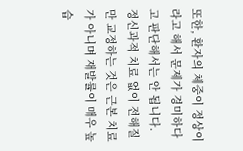또한, 환자의 체중이 정상이라고 해서 문제가 경미하다고 판단해서는 안 됩니다. 정신과적 치료 없이 전해질만 교정하는 것은 근본 치료가 아니며 재발률이 매우 높습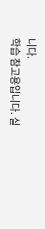니다.
학습 참고용입니다. 실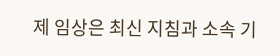제 임상은 최신 지침과 소속 기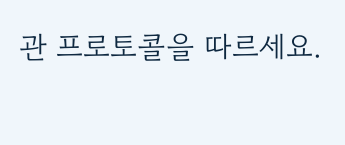관 프로토콜을 따르세요.